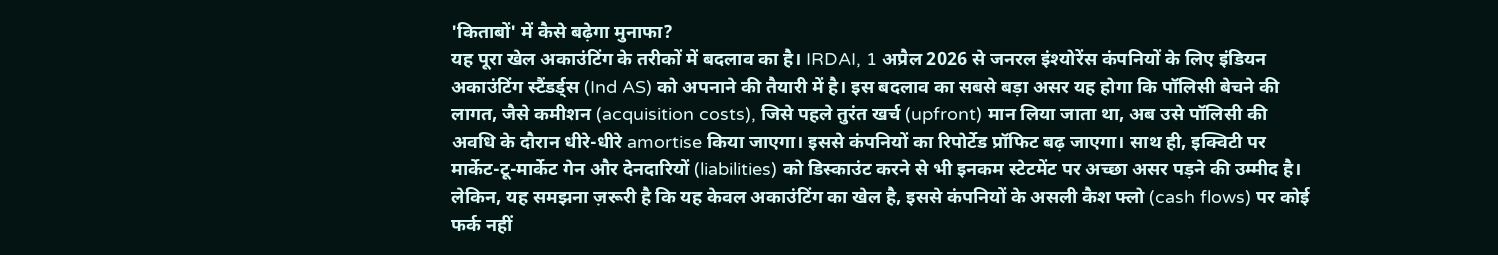'किताबों' में कैसे बढ़ेगा मुनाफा?
यह पूरा खेल अकाउंटिंग के तरीकों में बदलाव का है। IRDAI, 1 अप्रैल 2026 से जनरल इंश्योरेंस कंपनियों के लिए इंडियन अकाउंटिंग स्टैंडर्ड्स (Ind AS) को अपनाने की तैयारी में है। इस बदलाव का सबसे बड़ा असर यह होगा कि पॉलिसी बेचने की लागत, जैसे कमीशन (acquisition costs), जिसे पहले तुरंत खर्च (upfront) मान लिया जाता था, अब उसे पॉलिसी की अवधि के दौरान धीरे-धीरे amortise किया जाएगा। इससे कंपनियों का रिपोर्टेड प्रॉफिट बढ़ जाएगा। साथ ही, इक्विटी पर मार्केट-टू-मार्केट गेन और देनदारियों (liabilities) को डिस्काउंट करने से भी इनकम स्टेटमेंट पर अच्छा असर पड़ने की उम्मीद है। लेकिन, यह समझना ज़रूरी है कि यह केवल अकाउंटिंग का खेल है, इससे कंपनियों के असली कैश फ्लो (cash flows) पर कोई फर्क नहीं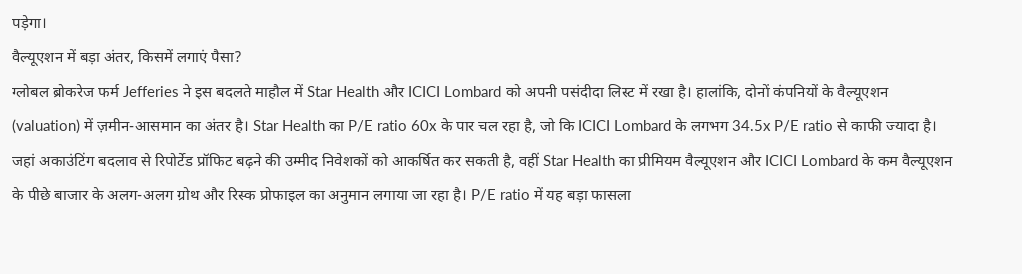पड़ेगा।
वैल्यूएशन में बड़ा अंतर, किसमें लगाएं पैसा?
ग्लोबल ब्रोकरेज फर्म Jefferies ने इस बदलते माहौल में Star Health और ICICI Lombard को अपनी पसंदीदा लिस्ट में रखा है। हालांकि, दोनों कंपनियों के वैल्यूएशन (valuation) में ज़मीन-आसमान का अंतर है। Star Health का P/E ratio 60x के पार चल रहा है, जो कि ICICI Lombard के लगभग 34.5x P/E ratio से काफी ज्यादा है। जहां अकाउंटिंग बदलाव से रिपोर्टेड प्रॉफिट बढ़ने की उम्मीद निवेशकों को आकर्षित कर सकती है, वहीं Star Health का प्रीमियम वैल्यूएशन और ICICI Lombard के कम वैल्यूएशन के पीछे बाजार के अलग-अलग ग्रोथ और रिस्क प्रोफाइल का अनुमान लगाया जा रहा है। P/E ratio में यह बड़ा फासला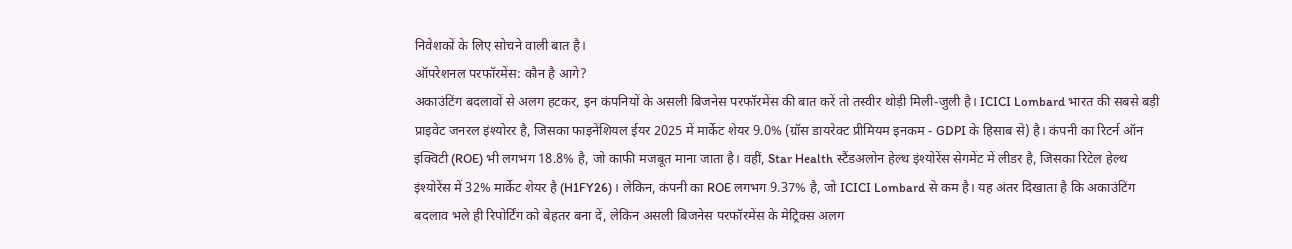निवेशकों के लिए सोचने वाली बात है।
ऑपरेशनल परफॉरमेंस: कौन है आगे?
अकाउंटिंग बदलावों से अलग हटकर, इन कंपनियों के असली बिजनेस परफॉरमेंस की बात करें तो तस्वीर थोड़ी मिली-जुली है। ICICI Lombard भारत की सबसे बड़ी प्राइवेट जनरल इंश्योरर है, जिसका फाइनेंशियल ईयर 2025 में मार्केट शेयर 9.0% (ग्रॉस डायरेक्ट प्रीमियम इनकम - GDPI के हिसाब से) है। कंपनी का रिटर्न ऑन इक्विटी (ROE) भी लगभग 18.8% है, जो काफी मजबूत माना जाता है। वहीं, Star Health स्टैंडअलोन हेल्थ इंश्योरेंस सेगमेंट में लीडर है, जिसका रिटेल हेल्थ इंश्योरेंस में 32% मार्केट शेयर है (H1FY26)। लेकिन, कंपनी का ROE लगभग 9.37% है, जो ICICI Lombard से कम है। यह अंतर दिखाता है कि अकाउंटिंग बदलाव भले ही रिपोर्टिंग को बेहतर बना दें, लेकिन असली बिजनेस परफॉरमेंस के मेट्रिक्स अलग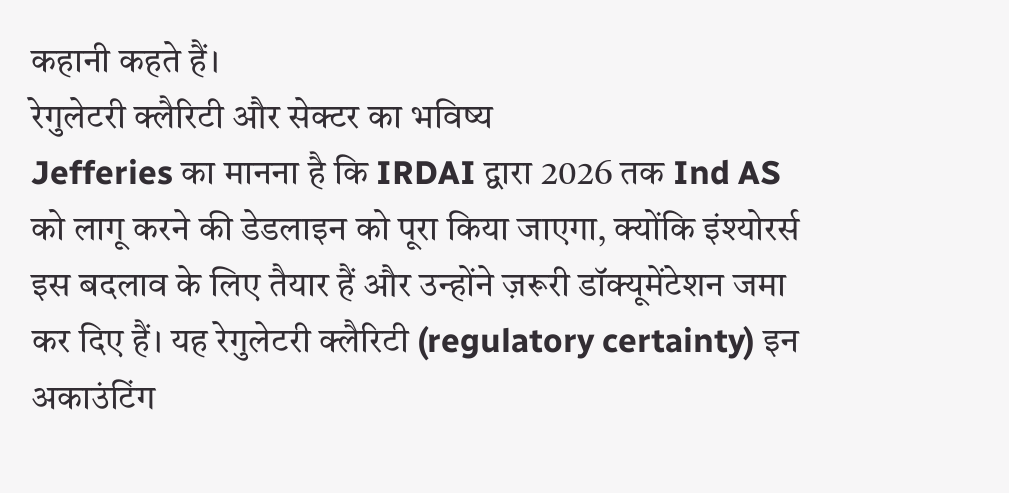कहानी कहते हैं।
रेगुलेटरी क्लैरिटी और सेक्टर का भविष्य
Jefferies का मानना है कि IRDAI द्वारा 2026 तक Ind AS को लागू करने की डेडलाइन को पूरा किया जाएगा, क्योंकि इंश्योरर्स इस बदलाव के लिए तैयार हैं और उन्होंने ज़रूरी डॉक्यूमेंटेशन जमा कर दिए हैं। यह रेगुलेटरी क्लैरिटी (regulatory certainty) इन अकाउंटिंग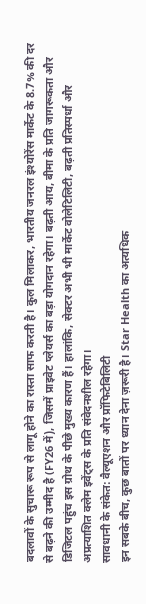बदलावों के सुचारू रूप से लागू होने का रास्ता साफ करती है। कुल मिलाकर, भारतीय जनरल इंश्योरेंस मार्केट के 8.7% की दर से बढ़ने की उम्मीद है (FY26 में), जिसमें प्राइवेट प्लेयर्स का बड़ा योगदान रहेगा। बढ़ती आय, बीमा के प्रति जागरूकता और डिजिटल पहुंच इस ग्रोथ के पीछे मुख्य कारण हैं। हालांकि, सेक्टर अभी भी मार्केट वोलेटिलिटी, बढ़ती प्रतिस्पर्धा और अप्रत्याशित क्लेम इवेंट्स के प्रति संवेदनशील रहेगा।
सावधानी के संकेत: वैल्यूएशन और प्रॉफिटेबिलिटी
इन सबके बीच, कुछ बातों पर ध्यान देना ज़रूरी है। Star Health का अत्यधिक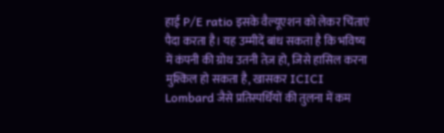हाई P/E ratio इसके वैल्यूएशन को लेकर चिंताएं पैदा करता है। यह उम्मीदें बांध सकता है कि भविष्य में कंपनी की ग्रोथ उतनी तेज़ हो, जिसे हासिल करना मुश्किल हो सकता है, खासकर ICICI Lombard जैसे प्रतिस्पर्धियों की तुलना में कम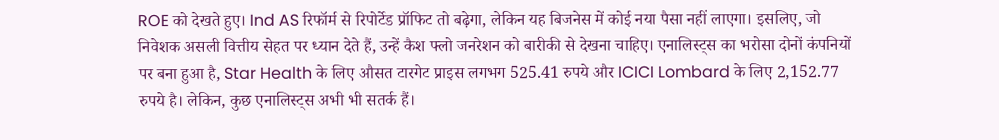ROE को देखते हुए। Ind AS रिफॉर्म से रिपोर्टेड प्रॉफिट तो बढ़ेगा, लेकिन यह बिजनेस में कोई नया पैसा नहीं लाएगा। इसलिए, जो निवेशक असली वित्तीय सेहत पर ध्यान देते हैं, उन्हें कैश फ्लो जनरेशन को बारीकी से देखना चाहिए। एनालिस्ट्स का भरोसा दोनों कंपनियों पर बना हुआ है, Star Health के लिए औसत टारगेट प्राइस लगभग 525.41 रुपये और ICICI Lombard के लिए 2,152.77 रुपये है। लेकिन, कुछ एनालिस्ट्स अभी भी सतर्क हैं।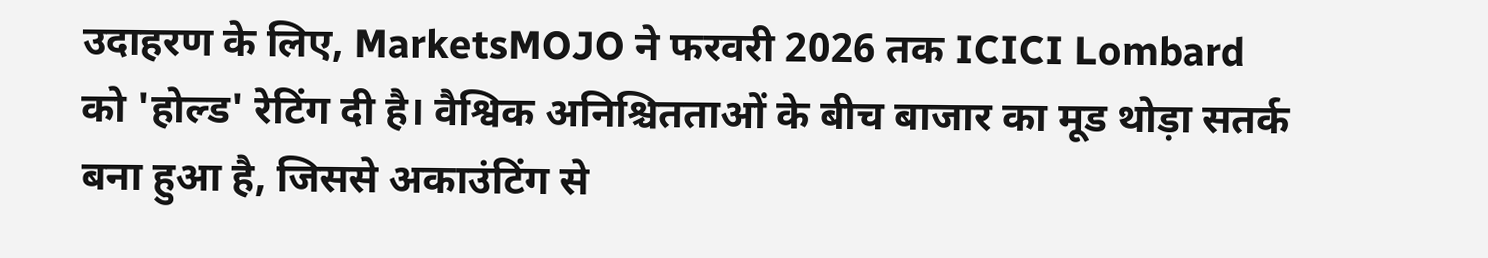उदाहरण के लिए, MarketsMOJO ने फरवरी 2026 तक ICICI Lombard को 'होल्ड' रेटिंग दी है। वैश्विक अनिश्चितताओं के बीच बाजार का मूड थोड़ा सतर्क बना हुआ है, जिससे अकाउंटिंग से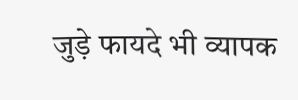जुड़े फायदे भी व्यापक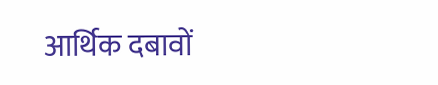आर्थिक दबावों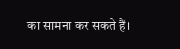का सामना कर सकते हैं।